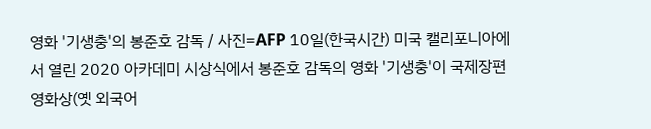영화 '기생충'의 봉준호 감독 / 사진=AFP 10일(한국시간) 미국 캘리포니아에서 열린 2020 아카데미 시상식에서 봉준호 감독의 영화 '기생충'이 국제장편영화상(옛 외국어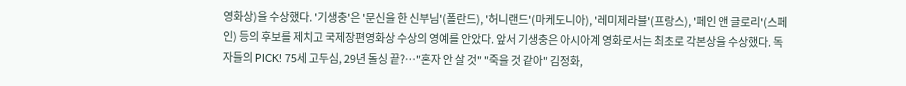영화상)을 수상했다. '기생충'은 '문신을 한 신부님'(폴란드), '허니랜드'(마케도니아), '레미제라블'(프랑스), '페인 앤 글로리'(스페인) 등의 후보를 제치고 국제장편영화상 수상의 영예를 안았다. 앞서 기생충은 아시아계 영화로서는 최초로 각본상을 수상했다. 독자들의 PICK! 75세 고두심, 29년 돌싱 끝?…"혼자 안 살 것" "죽을 것 같아" 김정화,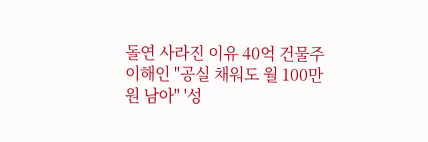돌연 사라진 이유 40억 건물주 이해인 "공실 채워도 월 100만원 남아" '성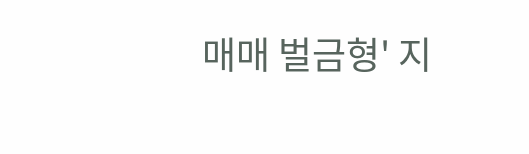매매 벌금형' 지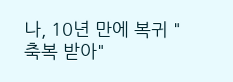나, 10년 만에 복귀 "축복 받아"